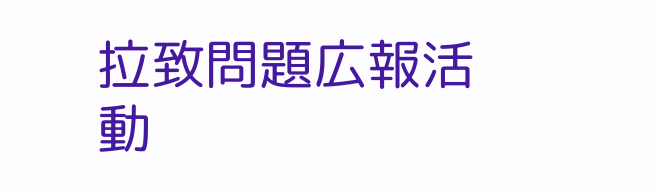拉致問題広報活動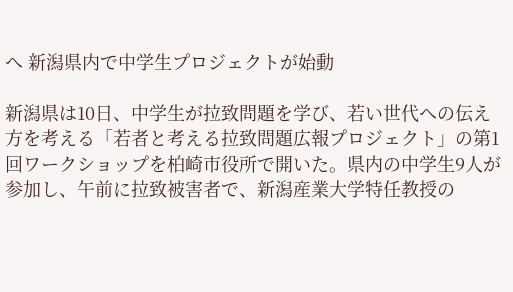へ 新潟県内で中学生プロジェクトが始動

新潟県は10日、中学生が拉致問題を学び、若い世代への伝え方を考える「若者と考える拉致問題広報プロジェクト」の第1回ワークショップを柏崎市役所で開いた。県内の中学生9人が参加し、午前に拉致被害者で、新潟産業大学特任教授の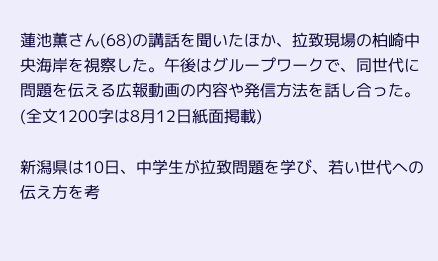蓮池薫さん(68)の講話を聞いたほか、拉致現場の柏崎中央海岸を視察した。午後はグループワークで、同世代に問題を伝える広報動画の内容や発信方法を話し合った。
(全文1200字は8月12日紙面掲載)

新潟県は10日、中学生が拉致問題を学び、若い世代への伝え方を考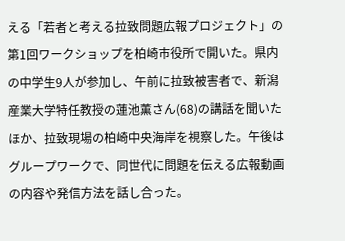える「若者と考える拉致問題広報プロジェクト」の第1回ワークショップを柏崎市役所で開いた。県内の中学生9人が参加し、午前に拉致被害者で、新潟産業大学特任教授の蓮池薫さん(68)の講話を聞いたほか、拉致現場の柏崎中央海岸を視察した。午後はグループワークで、同世代に問題を伝える広報動画の内容や発信方法を話し合った。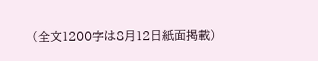(全文1200字は8月12日紙面掲載)